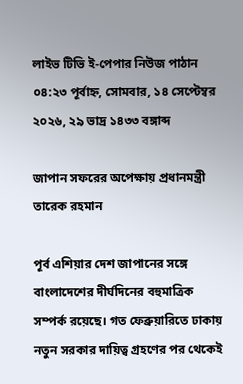লাইভ টিভি ই-পেপার নিউজ পাঠান
০৪:২৩ পূর্বাহ্ন, সোমবার, ১৪ সেপ্টেম্বর ২০২৬, ২৯ ভাদ্র ১৪৩৩ বঙ্গাব্দ

জাপান সফরের অপেক্ষায় প্রধানমন্ত্রী তারেক রহমান

পূর্ব এশিয়ার দেশ জাপানের সঙ্গে বাংলাদেশের দীর্ঘদিনের বহুমাত্রিক সম্পর্ক রয়েছে। গত ফেব্রুয়ারিতে ঢাকায় নতুন সরকার দায়িত্ব গ্রহণের পর থেকেই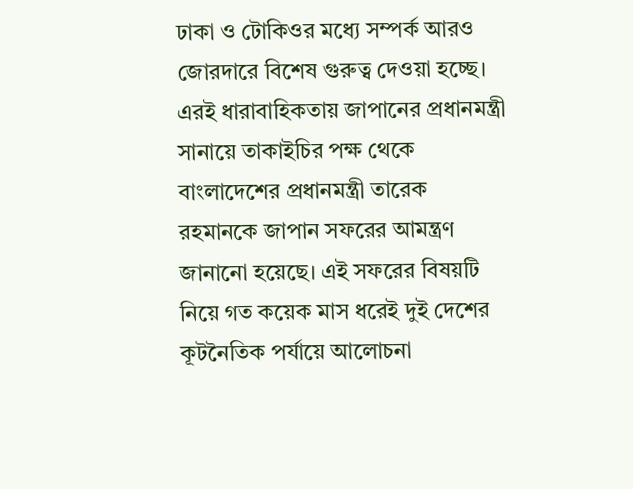ঢাকা ও টোকিওর মধ্যে সম্পর্ক আরও জোরদারে বিশেষ গুরুত্ব দেওয়া হচ্ছে। এরই ধারাবাহিকতায় জাপানের প্রধানমন্ত্রী সানায়ে তাকাইচির পক্ষ থেকে বাংলাদেশের প্রধানমন্ত্রী তারেক রহমানকে জাপান সফরের আমন্ত্রণ জানানো হয়েছে। এই সফরের বিষয়টি নিয়ে গত কয়েক মাস ধরেই দুই দেশের কূটনৈতিক পর্যায়ে আলোচনা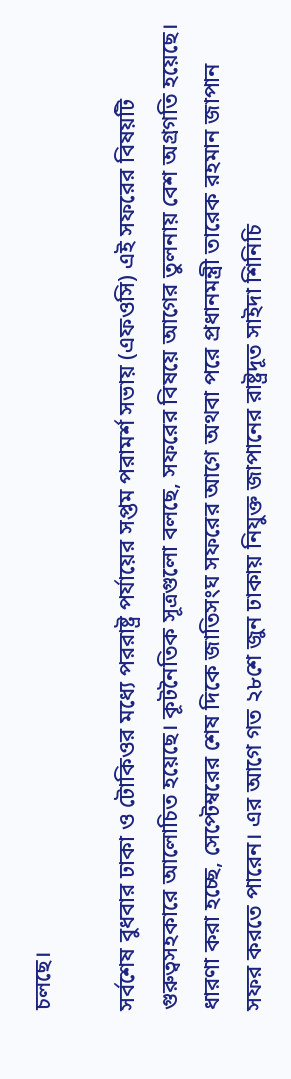চলছে।

সর্বশেষ বুধবার ঢাকা ও টোকিওর মধ্যে পররাষ্ট্র পর্যায়ের সপ্তম পরামর্শ সভায় (এফওসি) এই সফরের বিষয়টি গুরুত্বসহকারে আলোচিত হয়েছে। কূটনৈতিক সূত্রগুলো বলছে, সফরের বিষয়ে আগের তুলনায় বেশ অগ্রগতি হয়েছে। ধারণা করা হচ্ছে, সেপ্টেম্বরের শেষ দিকে জাতিসংঘ সফরের আগে অথবা পরে প্রধানমন্ত্রী তারেক রহমান জাপান সফর করতে পারেন। এর আগে গত ২৮শে জুন ঢাকায় নিযুক্ত জাপানের রাষ্ট্রদূত সাইদা শিনিচি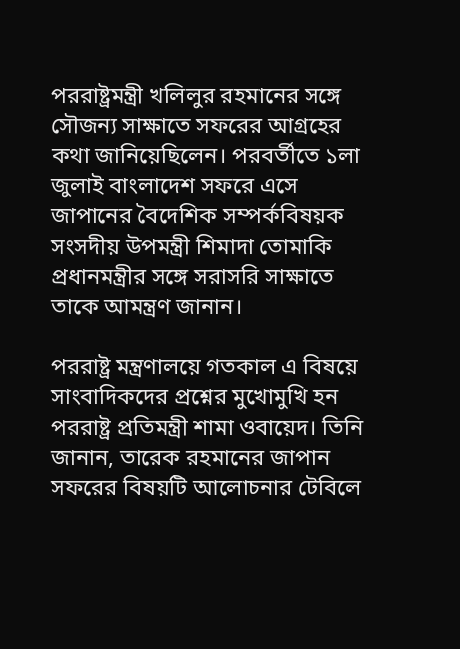পররাষ্ট্রমন্ত্রী খলিলুর রহমানের সঙ্গে সৌজন্য সাক্ষাতে সফরের আগ্রহের কথা জানিয়েছিলেন। পরবর্তীতে ১লা জুলাই বাংলাদেশ সফরে এসে জাপানের বৈদেশিক সম্পর্কবিষয়ক সংসদীয় উপমন্ত্রী শিমাদা তোমাকি প্রধানমন্ত্রীর সঙ্গে সরাসরি সাক্ষাতে তাকে আমন্ত্রণ জানান।

পররাষ্ট্র মন্ত্রণালয়ে গতকাল এ বিষয়ে সাংবাদিকদের প্রশ্নের মুখোমুখি হন পররাষ্ট্র প্রতিমন্ত্রী শামা ওবায়েদ। তিনি জানান, তারেক রহমানের জাপান সফরের বিষয়টি আলোচনার টেবিলে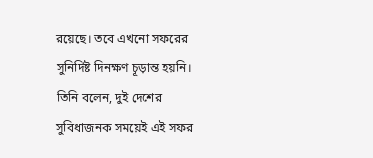রয়েছে। তবে এখনো সফরের সুনির্দিষ্ট দিনক্ষণ চূড়ান্ত হয়নি। তিনি বলেন, দুই দেশের সুবিধাজনক সময়েই এই সফর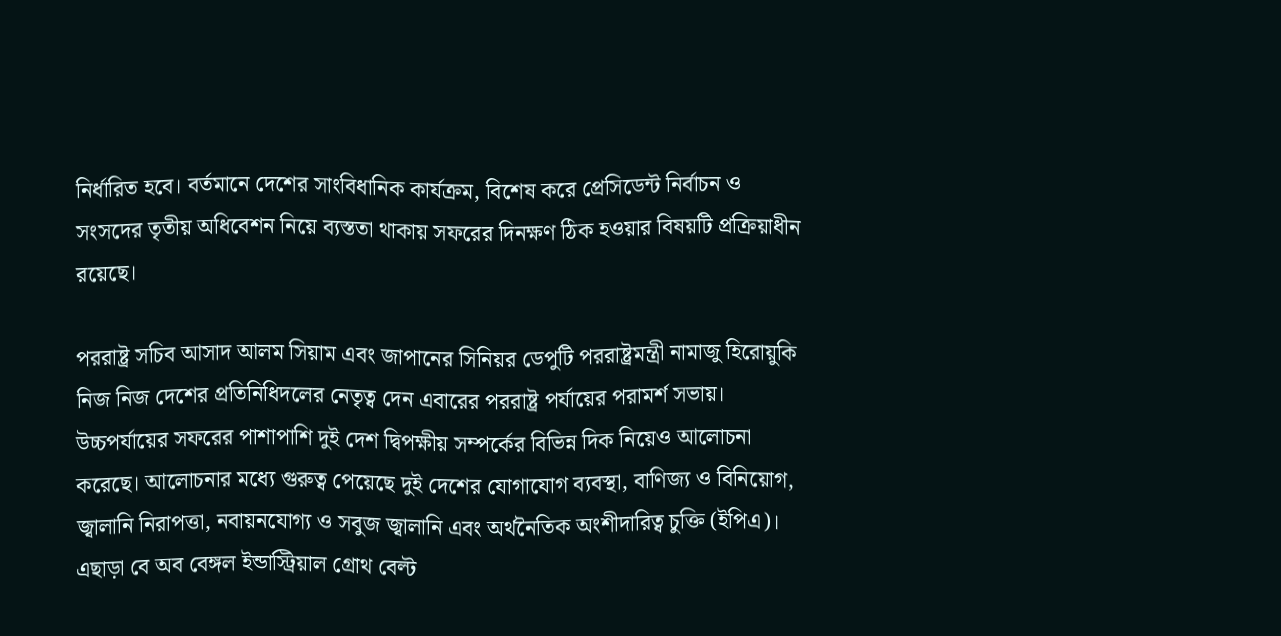নির্ধারিত হবে। বর্তমানে দেশের সাংবিধানিক কার্যক্রম, বিশেষ করে প্রেসিডেন্ট নির্বাচন ও সংসদের তৃতীয় অধিবেশন নিয়ে ব্যস্ততা থাকায় সফরের দিনক্ষণ ঠিক হওয়ার বিষয়টি প্রক্রিয়াধীন রয়েছে।

পররাষ্ট্র সচিব আসাদ আলম সিয়াম এবং জাপানের সিনিয়র ডেপুটি পররাষ্ট্রমন্ত্রী নামাজু হিরোয়ুকি নিজ নিজ দেশের প্রতিনিধিদলের নেতৃত্ব দেন এবারের পররাষ্ট্র পর্যায়ের পরামর্শ সভায়। উচ্চপর্যায়ের সফরের পাশাপাশি দুই দেশ দ্বিপক্ষীয় সম্পর্কের বিভিন্ন দিক নিয়েও আলোচনা করেছে। আলোচনার মধ্যে গুরুত্ব পেয়েছে দুই দেশের যোগাযোগ ব্যবস্থা, বাণিজ্য ও বিনিয়োগ, জ্বালানি নিরাপত্তা, নবায়নযোগ্য ও সবুজ জ্বালানি এবং অর্থনৈতিক অংশীদারিত্ব চুক্তি (ইপিএ)। এছাড়া বে অব বেঙ্গল ইন্ডাস্ট্রিয়াল গ্রোথ বেল্ট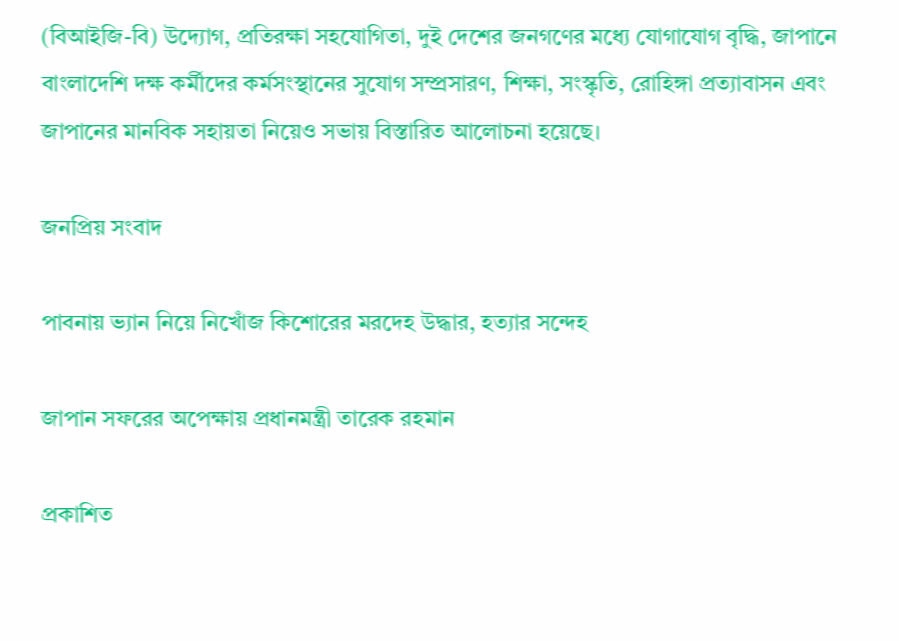(বিআইজি-বি) উদ্যোগ, প্রতিরক্ষা সহযোগিতা, দুই দেশের জনগণের মধ্যে যোগাযোগ বৃদ্ধি, জাপানে বাংলাদেশি দক্ষ কর্মীদের কর্মসংস্থানের সুযোগ সম্প্রসারণ, শিক্ষা, সংস্কৃতি, রোহিঙ্গা প্রত্যাবাসন এবং জাপানের মানবিক সহায়তা নিয়েও সভায় বিস্তারিত আলোচনা হয়েছে।

জনপ্রিয় সংবাদ

পাবনায় ভ্যান নিয়ে নিখোঁজ কিশোরের মরদেহ উদ্ধার, হত্যার সন্দেহ

জাপান সফরের অপেক্ষায় প্রধানমন্ত্রী তারেক রহমান

প্রকাশিত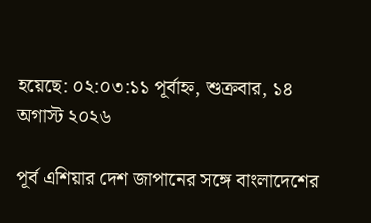হয়েছে: ০২:০৩:১১ পূর্বাহ্ন, শুক্রবার, ১৪ অগাস্ট ২০২৬

পূর্ব এশিয়ার দেশ জাপানের সঙ্গে বাংলাদেশের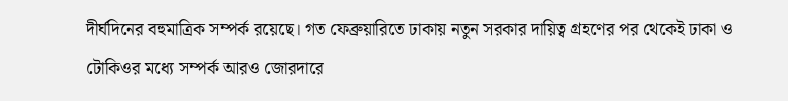দীর্ঘদিনের বহুমাত্রিক সম্পর্ক রয়েছে। গত ফেব্রুয়ারিতে ঢাকায় নতুন সরকার দায়িত্ব গ্রহণের পর থেকেই ঢাকা ও টোকিওর মধ্যে সম্পর্ক আরও জোরদারে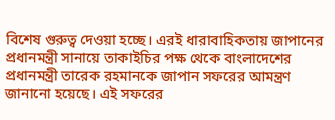বিশেষ গুরুত্ব দেওয়া হচ্ছে। এরই ধারাবাহিকতায় জাপানের প্রধানমন্ত্রী সানায়ে তাকাইচির পক্ষ থেকে বাংলাদেশের প্রধানমন্ত্রী তারেক রহমানকে জাপান সফরের আমন্ত্রণ জানানো হয়েছে। এই সফরের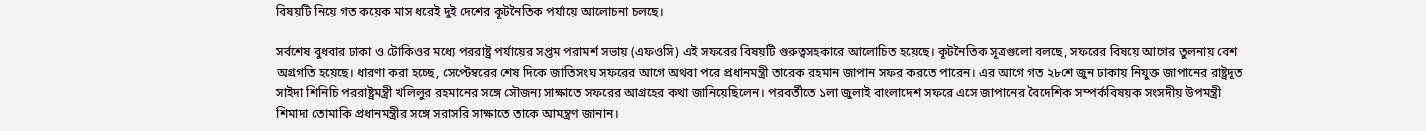বিষয়টি নিয়ে গত কয়েক মাস ধরেই দুই দেশের কূটনৈতিক পর্যায়ে আলোচনা চলছে।

সর্বশেষ বুধবার ঢাকা ও টোকিওর মধ্যে পররাষ্ট্র পর্যায়ের সপ্তম পরামর্শ সভায় (এফওসি) এই সফরের বিষয়টি গুরুত্বসহকারে আলোচিত হয়েছে। কূটনৈতিক সূত্রগুলো বলছে, সফরের বিষয়ে আগের তুলনায় বেশ অগ্রগতি হয়েছে। ধারণা করা হচ্ছে, সেপ্টেম্বরের শেষ দিকে জাতিসংঘ সফরের আগে অথবা পরে প্রধানমন্ত্রী তারেক রহমান জাপান সফর করতে পারেন। এর আগে গত ২৮শে জুন ঢাকায় নিযুক্ত জাপানের রাষ্ট্রদূত সাইদা শিনিচি পররাষ্ট্রমন্ত্রী খলিলুর রহমানের সঙ্গে সৌজন্য সাক্ষাতে সফরের আগ্রহের কথা জানিয়েছিলেন। পরবর্তীতে ১লা জুলাই বাংলাদেশ সফরে এসে জাপানের বৈদেশিক সম্পর্কবিষয়ক সংসদীয় উপমন্ত্রী শিমাদা তোমাকি প্রধানমন্ত্রীর সঙ্গে সরাসরি সাক্ষাতে তাকে আমন্ত্রণ জানান।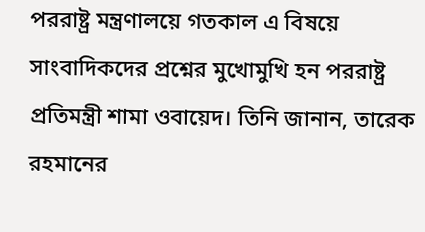পররাষ্ট্র মন্ত্রণালয়ে গতকাল এ বিষয়ে সাংবাদিকদের প্রশ্নের মুখোমুখি হন পররাষ্ট্র প্রতিমন্ত্রী শামা ওবায়েদ। তিনি জানান, তারেক রহমানের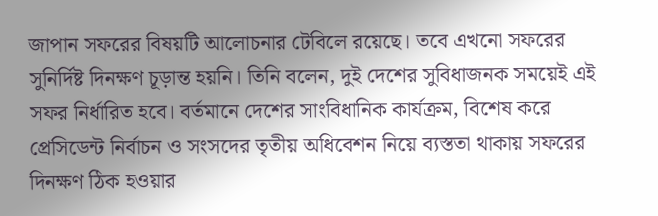জাপান সফরের বিষয়টি আলোচনার টেবিলে রয়েছে। তবে এখনো সফরের সুনির্দিষ্ট দিনক্ষণ চূড়ান্ত হয়নি। তিনি বলেন, দুই দেশের সুবিধাজনক সময়েই এই সফর নির্ধারিত হবে। বর্তমানে দেশের সাংবিধানিক কার্যক্রম, বিশেষ করে প্রেসিডেন্ট নির্বাচন ও সংসদের তৃতীয় অধিবেশন নিয়ে ব্যস্ততা থাকায় সফরের দিনক্ষণ ঠিক হওয়ার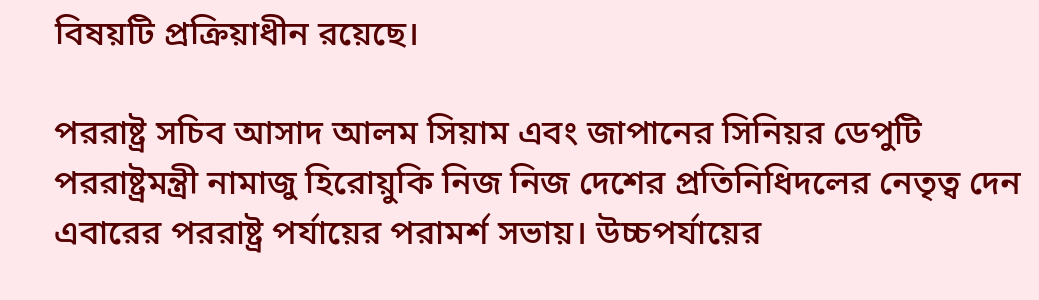বিষয়টি প্রক্রিয়াধীন রয়েছে।

পররাষ্ট্র সচিব আসাদ আলম সিয়াম এবং জাপানের সিনিয়র ডেপুটি পররাষ্ট্রমন্ত্রী নামাজু হিরোয়ুকি নিজ নিজ দেশের প্রতিনিধিদলের নেতৃত্ব দেন এবারের পররাষ্ট্র পর্যায়ের পরামর্শ সভায়। উচ্চপর্যায়ের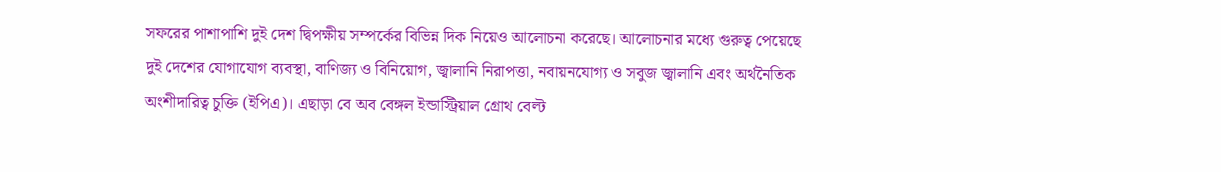সফরের পাশাপাশি দুই দেশ দ্বিপক্ষীয় সম্পর্কের বিভিন্ন দিক নিয়েও আলোচনা করেছে। আলোচনার মধ্যে গুরুত্ব পেয়েছে দুই দেশের যোগাযোগ ব্যবস্থা, বাণিজ্য ও বিনিয়োগ, জ্বালানি নিরাপত্তা, নবায়নযোগ্য ও সবুজ জ্বালানি এবং অর্থনৈতিক অংশীদারিত্ব চুক্তি (ইপিএ)। এছাড়া বে অব বেঙ্গল ইন্ডাস্ট্রিয়াল গ্রোথ বেল্ট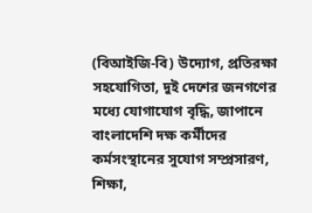(বিআইজি-বি) উদ্যোগ, প্রতিরক্ষা সহযোগিতা, দুই দেশের জনগণের মধ্যে যোগাযোগ বৃদ্ধি, জাপানে বাংলাদেশি দক্ষ কর্মীদের কর্মসংস্থানের সুযোগ সম্প্রসারণ, শিক্ষা,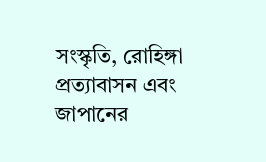সংস্কৃতি, রোহিঙ্গা প্রত্যাবাসন এবং জাপানের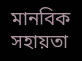মানবিক সহায়তা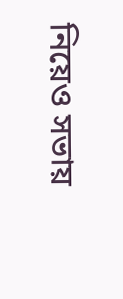নিয়েও সভায়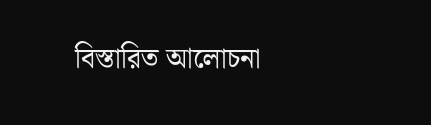বিস্তারিত আলোচনা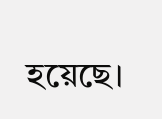হয়েছে।